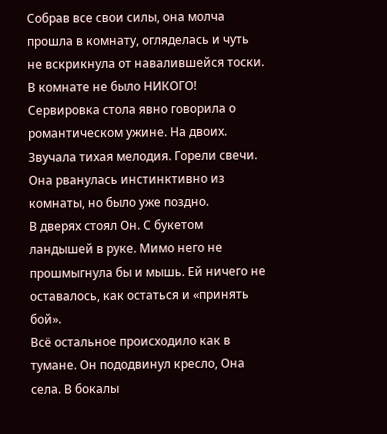Собрав все свои силы, она молча прошла в комнату, огляделась и чуть не вскрикнула от навалившейся тоски. В комнате не было НИКОГО!
Сервировка стола явно говорила о романтическом ужине. На двоих. Звучала тихая мелодия. Горели свечи.
Она рванулась инстинктивно из комнаты, но было уже поздно.
В дверях стоял Он. С букетом ландышей в руке. Мимо него не прошмыгнула бы и мышь. Ей ничего не оставалось, как остаться и «принять бой».
Всё остальное происходило как в тумане. Он пододвинул кресло, Она села. В бокалы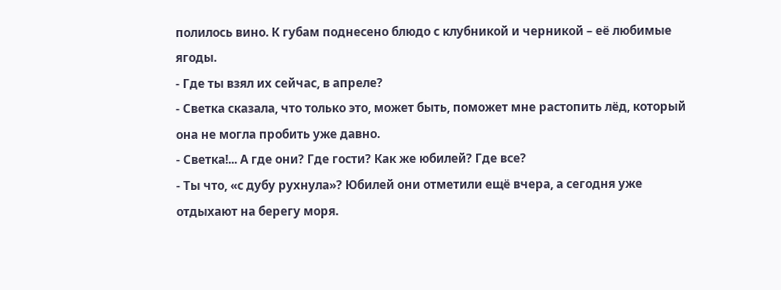полилось вино. К губам поднесено блюдо с клубникой и черникой – её любимые ягоды.
- Где ты взял их сейчас, в апреле?
- Светка сказала, что только это, может быть, поможет мне растопить лёд, который она не могла пробить уже давно.
- Светка!... А где они? Где гости? Как же юбилей? Где все?
- Ты что, «с дубу рухнула»? Юбилей они отметили ещё вчера, а сегодня уже отдыхают на берегу моря.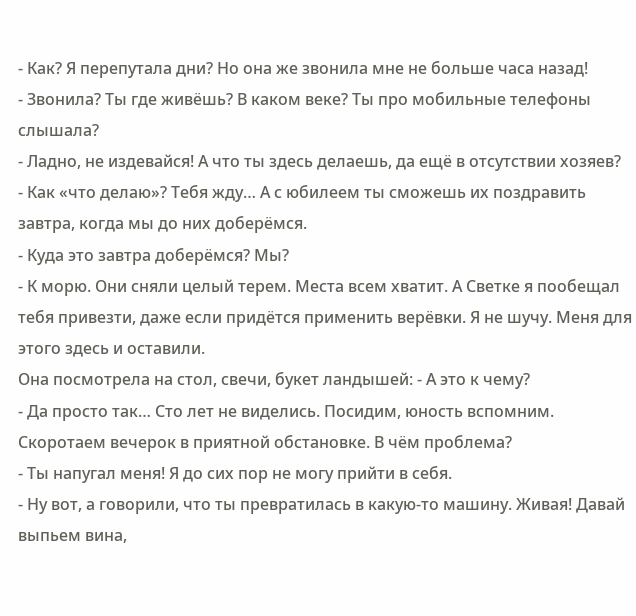- Как? Я перепутала дни? Но она же звонила мне не больше часа назад!
- Звонила? Ты где живёшь? В каком веке? Ты про мобильные телефоны слышала?
- Ладно, не издевайся! А что ты здесь делаешь, да ещё в отсутствии хозяев?
- Как «что делаю»? Тебя жду… А с юбилеем ты сможешь их поздравить завтра, когда мы до них доберёмся.
- Куда это завтра доберёмся? Мы?
- К морю. Они сняли целый терем. Места всем хватит. А Светке я пообещал тебя привезти, даже если придётся применить верёвки. Я не шучу. Меня для этого здесь и оставили.
Она посмотрела на стол, свечи, букет ландышей: - А это к чему?
- Да просто так… Сто лет не виделись. Посидим, юность вспомним. Скоротаем вечерок в приятной обстановке. В чём проблема?
- Ты напугал меня! Я до сих пор не могу прийти в себя.
- Ну вот, а говорили, что ты превратилась в какую-то машину. Живая! Давай выпьем вина,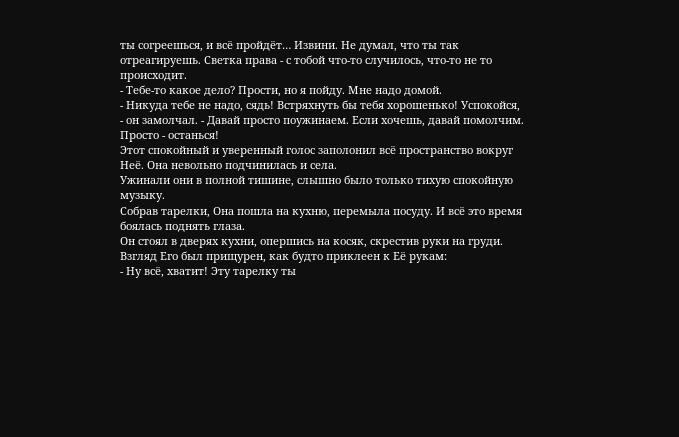ты согреешься, и всё пройдёт… Извини. Не думал, что ты так отреагируешь. Светка права - с тобой что-то случилось, что-то не то происходит.
- Тебе-то какое дело? Прости, но я пойду. Мне надо домой.
- Никуда тебе не надо, сядь! Встряхнуть бы тебя хорошенько! Успокойся, - он замолчал. - Давай просто поужинаем. Если хочешь, давай помолчим. Просто - останься!
Этот спокойный и уверенный голос заполонил всё пространство вокруг Неё. Она невольно подчинилась и села.
Ужинали они в полной тишине, слышно было только тихую спокойную музыку.
Собрав тарелки, Она пошла на кухню, перемыла посуду. И всё это время боялась поднять глаза.
Он стоял в дверях кухни, опершись на косяк, скрестив руки на груди. Взгляд Его был прищурен, как будто приклеен к Её рукам:
- Ну всё, хватит! Эту тарелку ты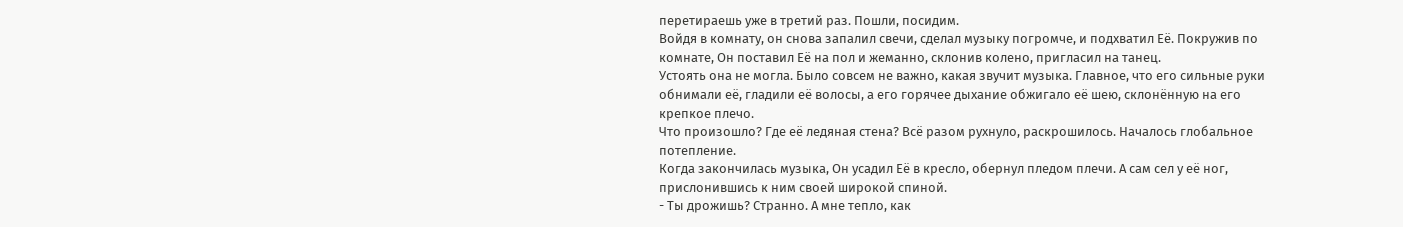перетираешь уже в третий раз. Пошли, посидим.
Войдя в комнату, он снова запалил свечи, сделал музыку погромче, и подхватил Её. Покружив по комнате, Он поставил Её на пол и жеманно, склонив колено, пригласил на танец.
Устоять она не могла. Было совсем не важно, какая звучит музыка. Главное, что его сильные руки обнимали её, гладили её волосы, а его горячее дыхание обжигало её шею, склонённую на его крепкое плечо.
Что произошло? Где её ледяная стена? Всё разом рухнуло, раскрошилось. Началось глобальное потепление.
Когда закончилась музыка, Он усадил Её в кресло, обернул пледом плечи. А сам сел у её ног, прислонившись к ним своей широкой спиной.
- Ты дрожишь? Странно. А мне тепло, как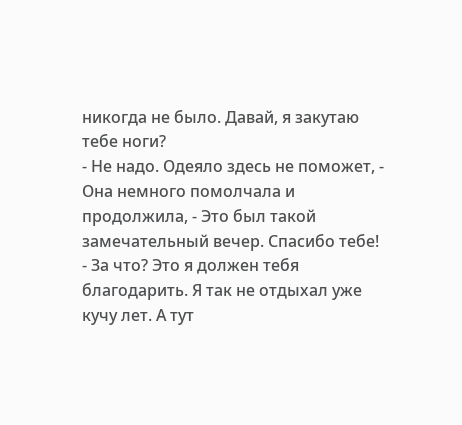никогда не было. Давай, я закутаю тебе ноги?
- Не надо. Одеяло здесь не поможет, - Она немного помолчала и продолжила, - Это был такой замечательный вечер. Спасибо тебе!
- За что? Это я должен тебя благодарить. Я так не отдыхал уже кучу лет. А тут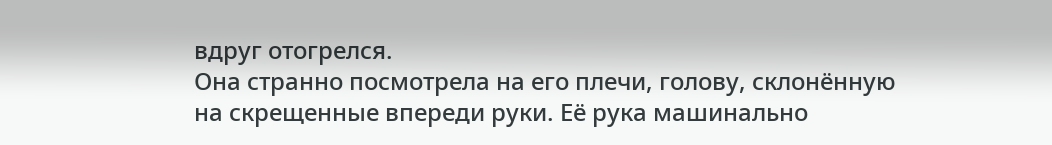вдруг отогрелся.
Она странно посмотрела на его плечи, голову, склонённую на скрещенные впереди руки. Её рука машинально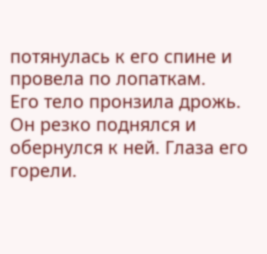потянулась к его спине и провела по лопаткам.
Его тело пронзила дрожь. Он резко поднялся и обернулся к ней. Глаза его горели.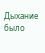Дыхание было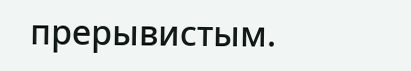прерывистым.